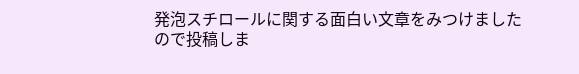発泡スチロールに関する面白い文章をみつけましたので投稿しま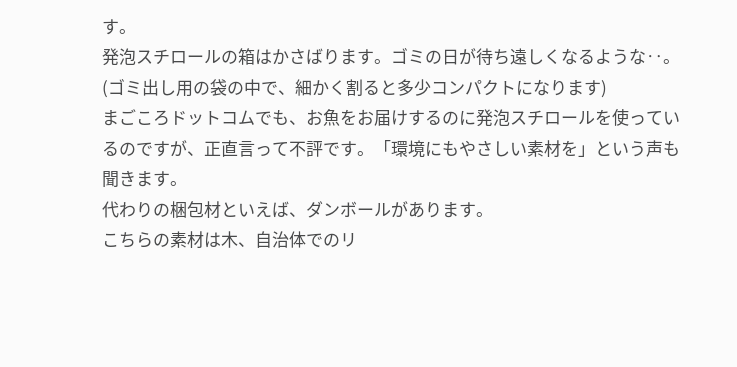す。
発泡スチロールの箱はかさばります。ゴミの日が待ち遠しくなるような‥。
(ゴミ出し用の袋の中で、細かく割ると多少コンパクトになります)
まごころドットコムでも、お魚をお届けするのに発泡スチロールを使っているのですが、正直言って不評です。「環境にもやさしい素材を」という声も聞きます。
代わりの梱包材といえば、ダンボールがあります。
こちらの素材は木、自治体でのリ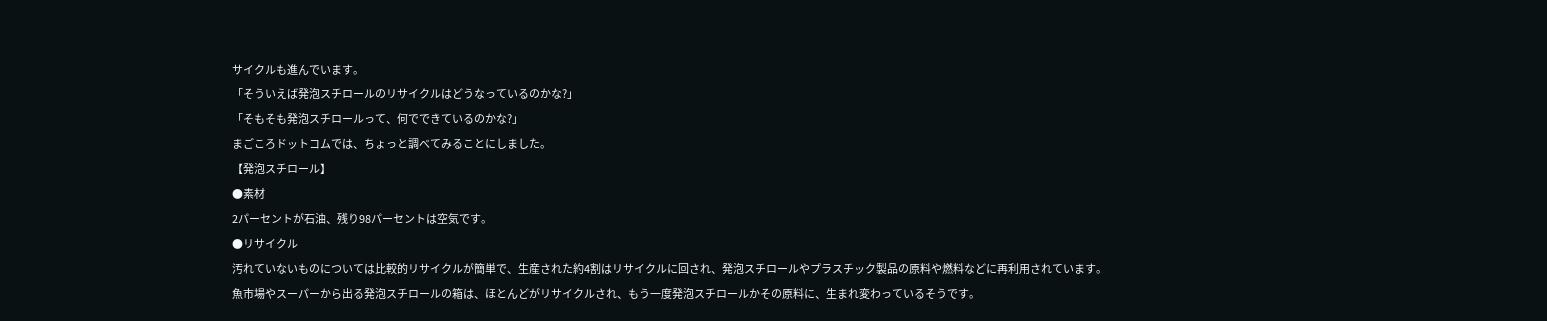サイクルも進んでいます。
「そういえば発泡スチロールのリサイクルはどうなっているのかな?」
「そもそも発泡スチロールって、何でできているのかな?」
まごころドットコムでは、ちょっと調べてみることにしました。
【発泡スチロール】
●素材
2パーセントが石油、残り98パーセントは空気です。
●リサイクル
汚れていないものについては比較的リサイクルが簡単で、生産された約4割はリサイクルに回され、発泡スチロールやプラスチック製品の原料や燃料などに再利用されています。
魚市場やスーパーから出る発泡スチロールの箱は、ほとんどがリサイクルされ、もう一度発泡スチロールかその原料に、生まれ変わっているそうです。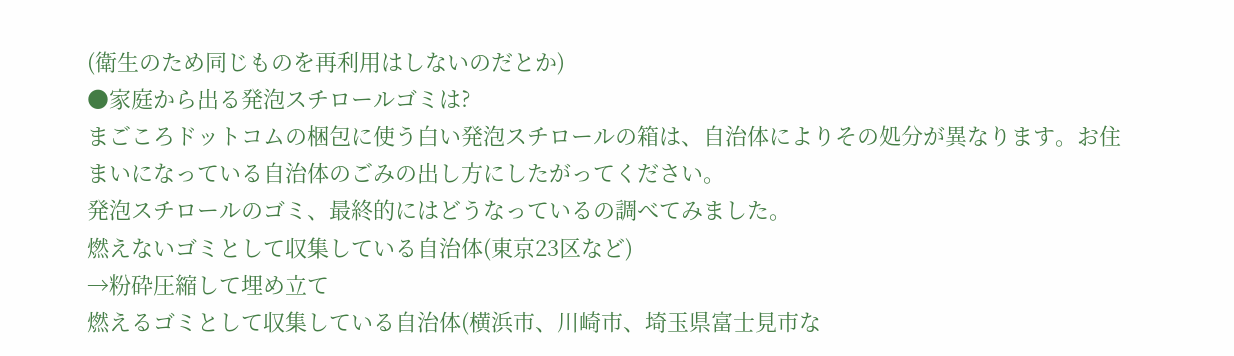(衛生のため同じものを再利用はしないのだとか)
●家庭から出る発泡スチロールゴミは?
まごころドットコムの梱包に使う白い発泡スチロールの箱は、自治体によりその処分が異なります。お住まいになっている自治体のごみの出し方にしたがってください。
発泡スチロールのゴミ、最終的にはどうなっているの調べてみました。
燃えないゴミとして収集している自治体(東京23区など)
→粉砕圧縮して埋め立て
燃えるゴミとして収集している自治体(横浜市、川崎市、埼玉県富士見市な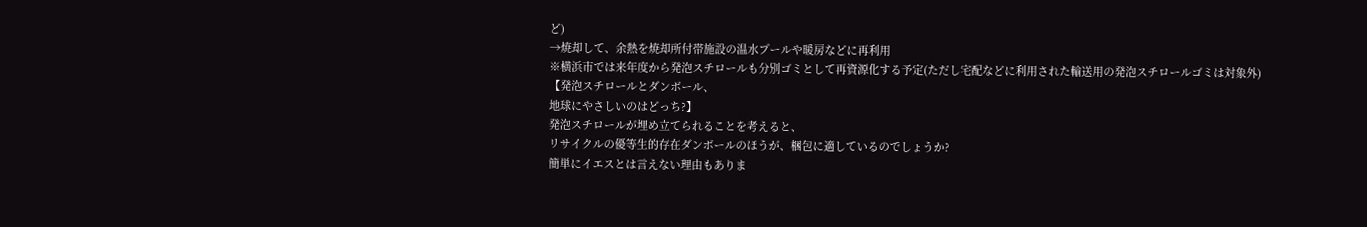ど)
→焼却して、余熱を焼却所付帯施設の温水プールや暖房などに再利用
※横浜市では来年度から発泡スチロールも分別ゴミとして再資源化する予定(ただし宅配などに利用された輸送用の発泡スチロールゴミは対象外)
【発泡スチロールとダンボール、
地球にやさしいのはどっち?】
発泡スチロールが埋め立てられることを考えると、
リサイクルの優等生的存在ダンボールのほうが、梱包に適しているのでしょうか?
簡単にイエスとは言えない理由もありま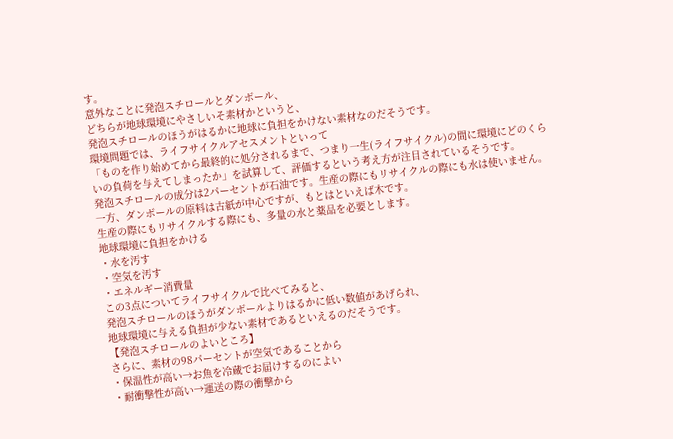す。
意外なことに発泡スチロールとダンボール、
どちらが地球環境にやさしいそ素材かというと、
発泡スチロールのほうがはるかに地球に負担をかけない素材なのだそうです。
環境問題では、ライフサイクルアセスメントといって
「ものを作り始めてから最終的に処分されるまで、つまり一生(ライフサイクル)の間に環境にどのくらいの負荷を与えてしまったか」を試算して、評価するという考え方が注目されているそうです。
発泡スチロールの成分は2パーセントが石油です。生産の際にもリサイクルの際にも水は使いません。
一方、ダンボールの原料は古紙が中心ですが、もとはといえば木です。
生産の際にもリサイクルする際にも、多量の水と薬品を必要とします。
地球環境に負担をかける
・水を汚す
・空気を汚す
・エネルギー消費量
この3点についてライフサイクルで比べてみると、
発泡スチロールのほうがダンボールよりはるかに低い数値があげられ、
地球環境に与える負担が少ない素材であるといえるのだそうです。
【発泡スチロールのよいところ】
さらに、素材の98パーセントが空気であることから
・保温性が高い→お魚を冷蔵でお届けするのによい
・耐衝撃性が高い→運送の際の衝撃から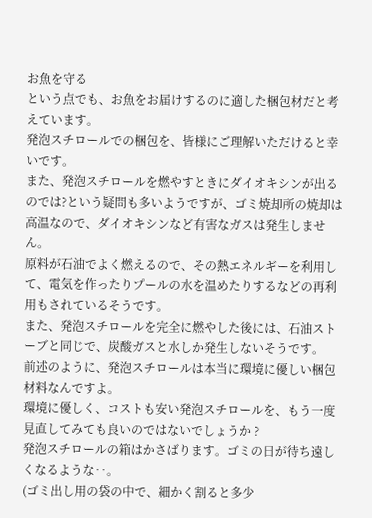お魚を守る
という点でも、お魚をお届けするのに適した梱包材だと考えています。
発泡スチロールでの梱包を、皆様にご理解いただけると幸いです。
また、発泡スチロールを燃やすときにダイオキシンが出るのでは?という疑問も多いようですが、ゴミ焼却所の焼却は高温なので、ダイオキシンなど有害なガスは発生しません。
原料が石油でよく燃えるので、その熱エネルギーを利用して、電気を作ったりプールの水を温めたりするなどの再利用もされているそうです。
また、発泡スチロールを完全に燃やした後には、石油ストーブと同じで、炭酸ガスと水しか発生しないそうです。
前述のように、発泡スチロールは本当に環境に優しい梱包材料なんですよ。
環境に優しく、コストも安い発泡スチロールを、もう一度見直してみても良いのではないでしょうか ?
発泡スチロールの箱はかさばります。ゴミの日が待ち遠しくなるような‥。
(ゴミ出し用の袋の中で、細かく割ると多少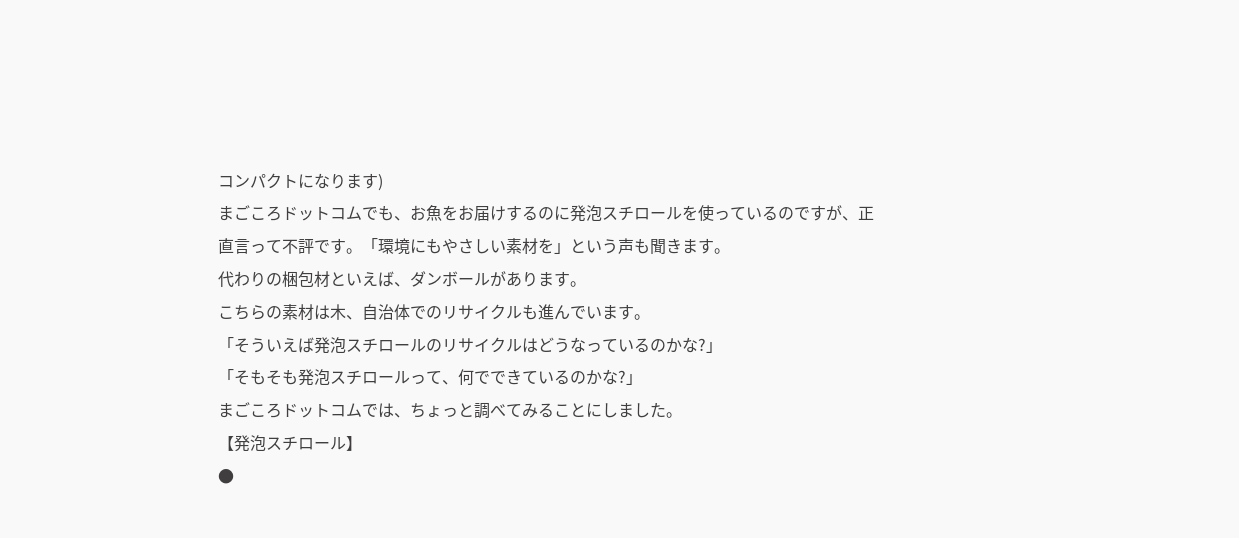コンパクトになります)
まごころドットコムでも、お魚をお届けするのに発泡スチロールを使っているのですが、正直言って不評です。「環境にもやさしい素材を」という声も聞きます。
代わりの梱包材といえば、ダンボールがあります。
こちらの素材は木、自治体でのリサイクルも進んでいます。
「そういえば発泡スチロールのリサイクルはどうなっているのかな?」
「そもそも発泡スチロールって、何でできているのかな?」
まごころドットコムでは、ちょっと調べてみることにしました。
【発泡スチロール】
●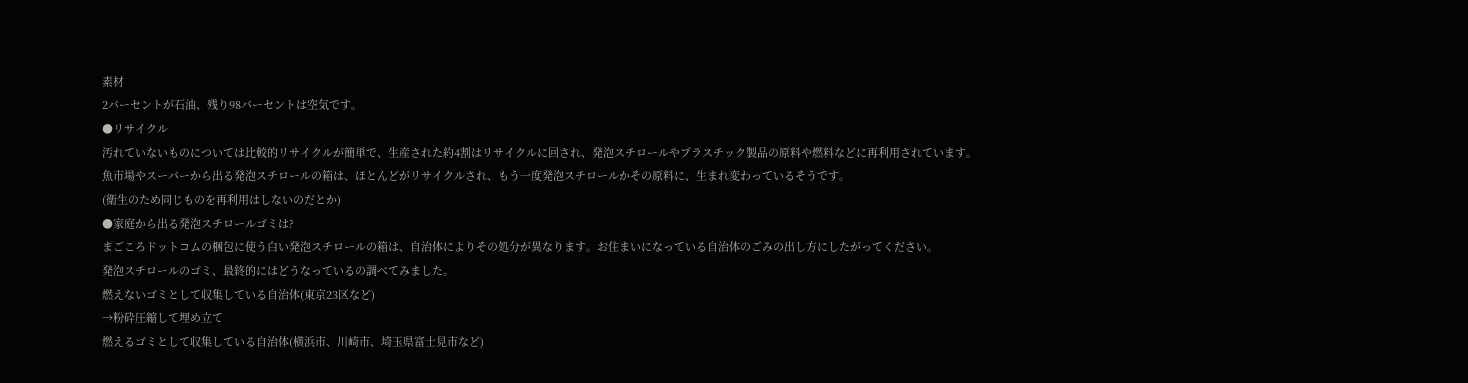素材
2パーセントが石油、残り98パーセントは空気です。
●リサイクル
汚れていないものについては比較的リサイクルが簡単で、生産された約4割はリサイクルに回され、発泡スチロールやプラスチック製品の原料や燃料などに再利用されています。
魚市場やスーパーから出る発泡スチロールの箱は、ほとんどがリサイクルされ、もう一度発泡スチロールかその原料に、生まれ変わっているそうです。
(衛生のため同じものを再利用はしないのだとか)
●家庭から出る発泡スチロールゴミは?
まごころドットコムの梱包に使う白い発泡スチロールの箱は、自治体によりその処分が異なります。お住まいになっている自治体のごみの出し方にしたがってください。
発泡スチロールのゴミ、最終的にはどうなっているの調べてみました。
燃えないゴミとして収集している自治体(東京23区など)
→粉砕圧縮して埋め立て
燃えるゴミとして収集している自治体(横浜市、川崎市、埼玉県富士見市など)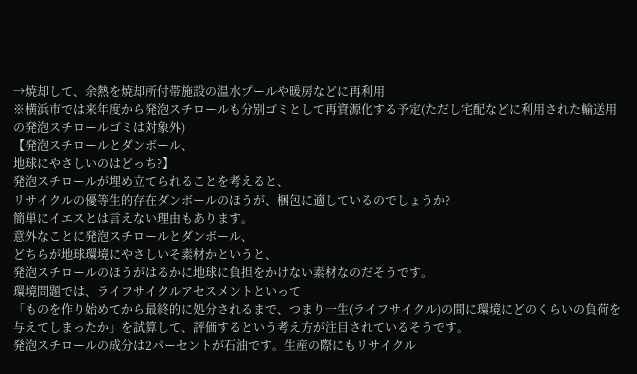→焼却して、余熱を焼却所付帯施設の温水プールや暖房などに再利用
※横浜市では来年度から発泡スチロールも分別ゴミとして再資源化する予定(ただし宅配などに利用された輸送用の発泡スチロールゴミは対象外)
【発泡スチロールとダンボール、
地球にやさしいのはどっち?】
発泡スチロールが埋め立てられることを考えると、
リサイクルの優等生的存在ダンボールのほうが、梱包に適しているのでしょうか?
簡単にイエスとは言えない理由もあります。
意外なことに発泡スチロールとダンボール、
どちらが地球環境にやさしいそ素材かというと、
発泡スチロールのほうがはるかに地球に負担をかけない素材なのだそうです。
環境問題では、ライフサイクルアセスメントといって
「ものを作り始めてから最終的に処分されるまで、つまり一生(ライフサイクル)の間に環境にどのくらいの負荷を与えてしまったか」を試算して、評価するという考え方が注目されているそうです。
発泡スチロールの成分は2パーセントが石油です。生産の際にもリサイクル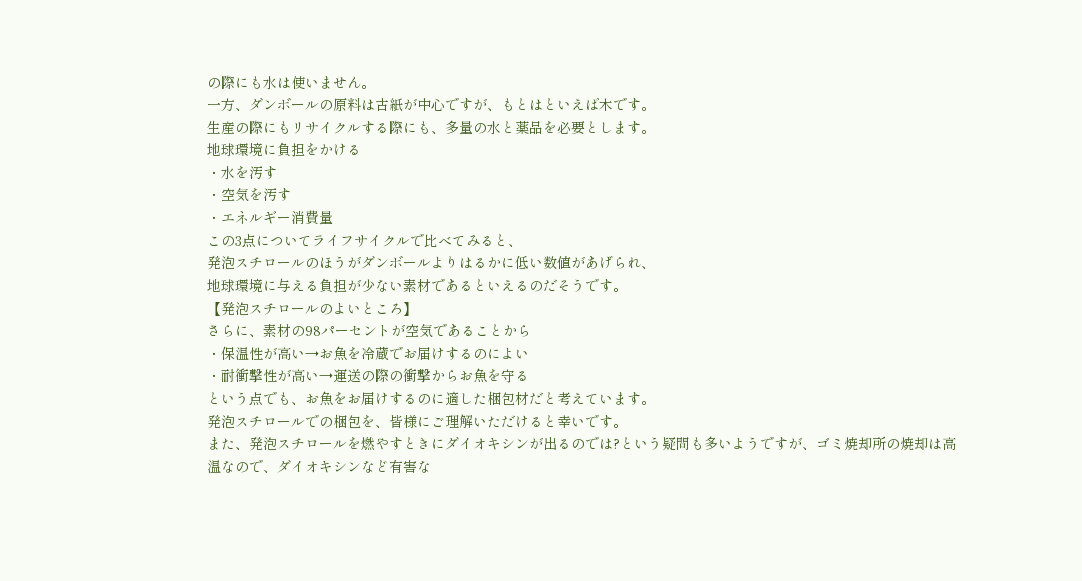の際にも水は使いません。
一方、ダンボールの原料は古紙が中心ですが、もとはといえば木です。
生産の際にもリサイクルする際にも、多量の水と薬品を必要とします。
地球環境に負担をかける
・水を汚す
・空気を汚す
・エネルギー消費量
この3点についてライフサイクルで比べてみると、
発泡スチロールのほうがダンボールよりはるかに低い数値があげられ、
地球環境に与える負担が少ない素材であるといえるのだそうです。
【発泡スチロールのよいところ】
さらに、素材の98パーセントが空気であることから
・保温性が高い→お魚を冷蔵でお届けするのによい
・耐衝撃性が高い→運送の際の衝撃からお魚を守る
という点でも、お魚をお届けするのに適した梱包材だと考えています。
発泡スチロールでの梱包を、皆様にご理解いただけると幸いです。
また、発泡スチロールを燃やすときにダイオキシンが出るのでは?という疑問も多いようですが、ゴミ焼却所の焼却は高温なので、ダイオキシンなど有害な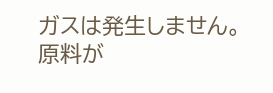ガスは発生しません。
原料が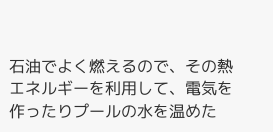石油でよく燃えるので、その熱エネルギーを利用して、電気を作ったりプールの水を温めた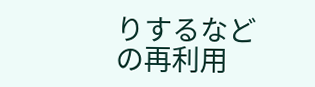りするなどの再利用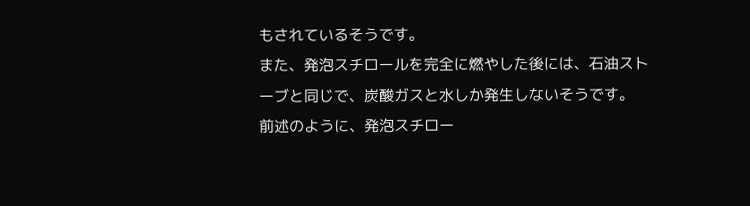もされているそうです。
また、発泡スチロールを完全に燃やした後には、石油ストーブと同じで、炭酸ガスと水しか発生しないそうです。
前述のように、発泡スチロー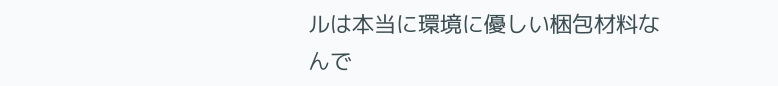ルは本当に環境に優しい梱包材料なんで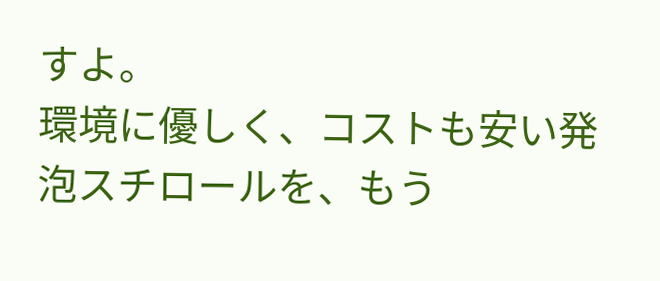すよ。
環境に優しく、コストも安い発泡スチロールを、もう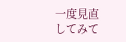一度見直してみて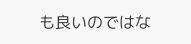も良いのではな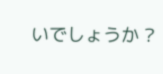いでしょうか ?